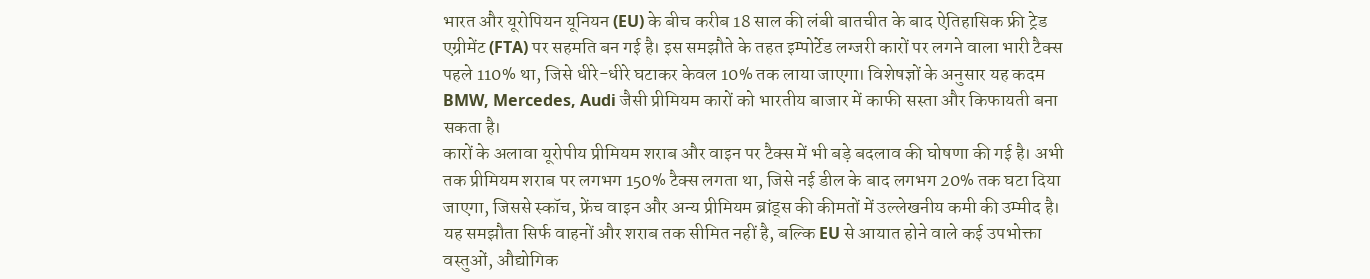भारत और यूरोपियन यूनियन (EU) के बीच करीब 18 साल की लंबी बातचीत के बाद ऐतिहासिक फ्री ट्रेड एग्रीमेंट (FTA) पर सहमति बन गई है। इस समझौते के तहत इम्पोर्टेड लग्जरी कारों पर लगने वाला भारी टैक्स पहले 110% था, जिसे धीरे-धीरे घटाकर केवल 10% तक लाया जाएगा। विशेषज्ञों के अनुसार यह कदम BMW, Mercedes, Audi जैसी प्रीमियम कारों को भारतीय बाजार में काफी सस्ता और किफायती बना सकता है।
कारों के अलावा यूरोपीय प्रीमियम शराब और वाइन पर टैक्स में भी बड़े बदलाव की घोषणा की गई है। अभी तक प्रीमियम शराब पर लगभग 150% टैक्स लगता था, जिसे नई डील के बाद लगभग 20% तक घटा दिया जाएगा, जिससे स्कॉच, फ्रेंच वाइन और अन्य प्रीमियम ब्रांड्स की कीमतों में उल्लेखनीय कमी की उम्मीद है।
यह समझौता सिर्फ वाहनों और शराब तक सीमित नहीं है, बल्कि EU से आयात होने वाले कई उपभोक्ता वस्तुओं, औद्योगिक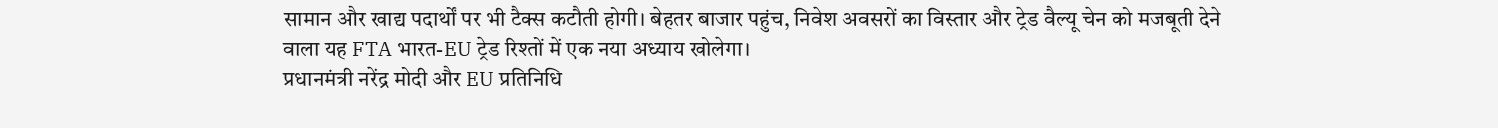सामान और खाद्य पदार्थों पर भी टैक्स कटौती होगी। बेहतर बाजार पहुंच, निवेश अवसरों का विस्तार और ट्रेड वैल्यू चेन को मजबूती देने वाला यह FTA भारत-EU ट्रेड रिश्तों में एक नया अध्याय खोलेगा।
प्रधानमंत्री नरेंद्र मोदी और EU प्रतिनिधि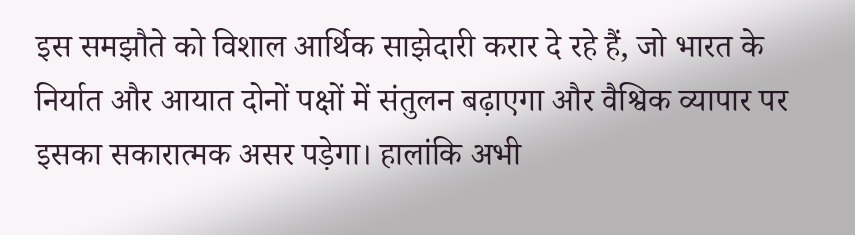इस समझौते को विशाल आर्थिक साझेदारी करार दे रहे हैं, जो भारत के निर्यात और आयात दोनों पक्षों में संतुलन बढ़ाएगा और वैश्विक व्यापार पर इसका सकारात्मक असर पड़ेगा। हालांकि अभी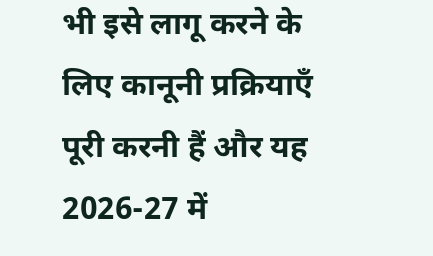भी इसे लागू करने के लिए कानूनी प्रक्रियाएँ पूरी करनी हैं और यह 2026-27 में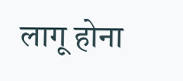लागू होना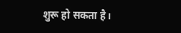शुरू हो सकता है।